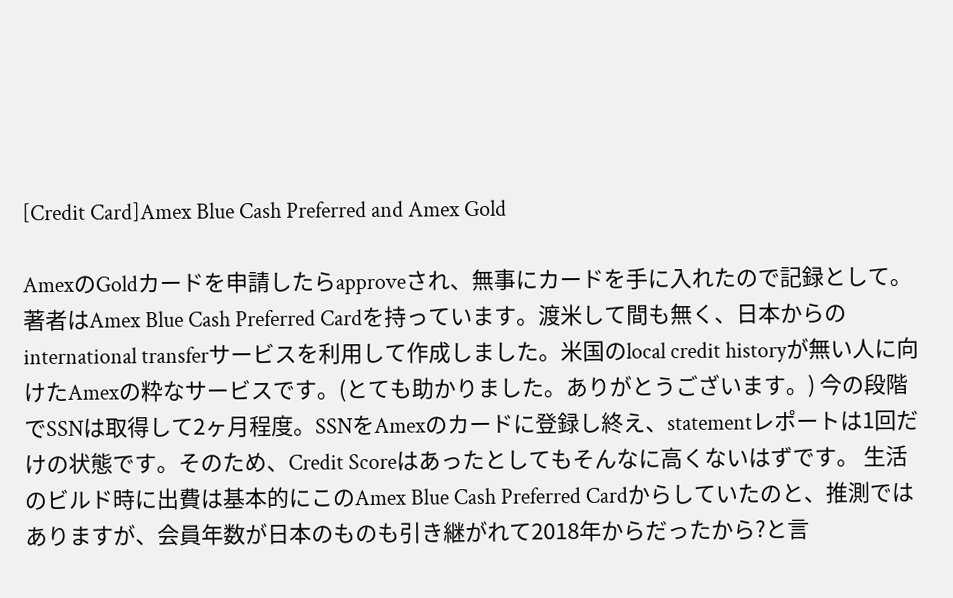[Credit Card]Amex Blue Cash Preferred and Amex Gold

AmexのGoldカードを申請したらapproveされ、無事にカードを手に入れたので記録として。 著者はAmex Blue Cash Preferred Cardを持っています。渡米して間も無く、日本からのinternational transferサービスを利用して作成しました。米国のlocal credit historyが無い人に向けたAmexの粋なサービスです。(とても助かりました。ありがとうございます。) 今の段階でSSNは取得して2ヶ月程度。SSNをAmexのカードに登録し終え、statementレポートは1回だけの状態です。そのため、Credit Scoreはあったとしてもそんなに高くないはずです。 生活のビルド時に出費は基本的にこのAmex Blue Cash Preferred Cardからしていたのと、推測ではありますが、会員年数が日本のものも引き継がれて2018年からだったから?と言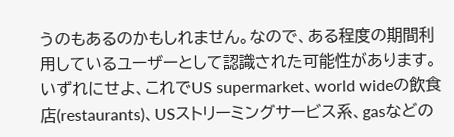うのもあるのかもしれません。なので、ある程度の期間利用しているユーザーとして認識された可能性があります。 いずれにせよ、これでUS supermarket、world wideの飲食店(restaurants)、USストリーミングサービス系、gasなどの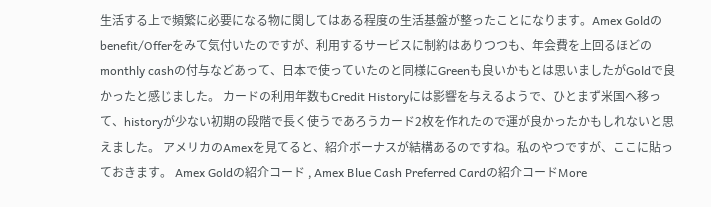生活する上で頻繁に必要になる物に関してはある程度の生活基盤が整ったことになります。Amex Goldのbenefit/Offerをみて気付いたのですが、利用するサービスに制約はありつつも、年会費を上回るほどのmonthly cashの付与などあって、日本で使っていたのと同様にGreenも良いかもとは思いましたがGoldで良かったと感じました。 カードの利用年数もCredit Historyには影響を与えるようで、ひとまず米国へ移って、historyが少ない初期の段階で長く使うであろうカード2枚を作れたので運が良かったかもしれないと思えました。 アメリカのAmexを見てると、紹介ボーナスが結構あるのですね。私のやつですが、ここに貼っておきます。 Amex Goldの紹介コード , Amex Blue Cash Preferred Cardの紹介コードMore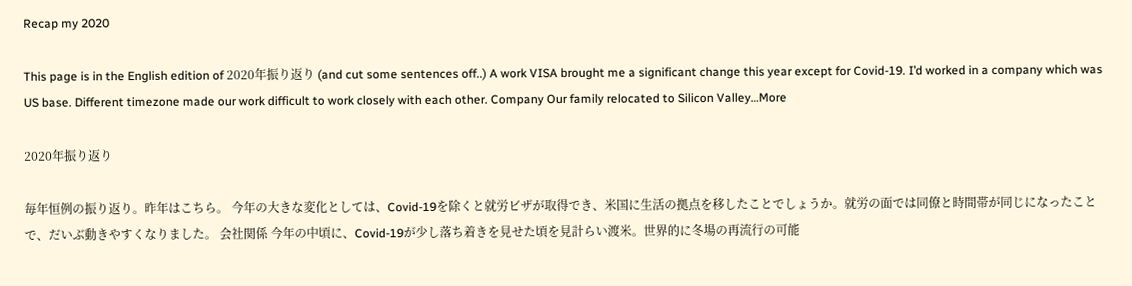Recap my 2020

This page is in the English edition of 2020年振り返り (and cut some sentences off..) A work VISA brought me a significant change this year except for Covid-19. I’d worked in a company which was US base. Different timezone made our work difficult to work closely with each other. Company Our family relocated to Silicon Valley…More

2020年振り返り

毎年恒例の振り返り。昨年はこちら。 今年の大きな変化としては、Covid-19を除くと就労ビザが取得でき、米国に生活の拠点を移したことでしょうか。就労の面では同僚と時間帯が同じになったことで、だいぶ動きやすくなりました。 会社関係 今年の中頃に、Covid-19が少し落ち着きを見せた頃を見計らい渡米。世界的に冬場の再流行の可能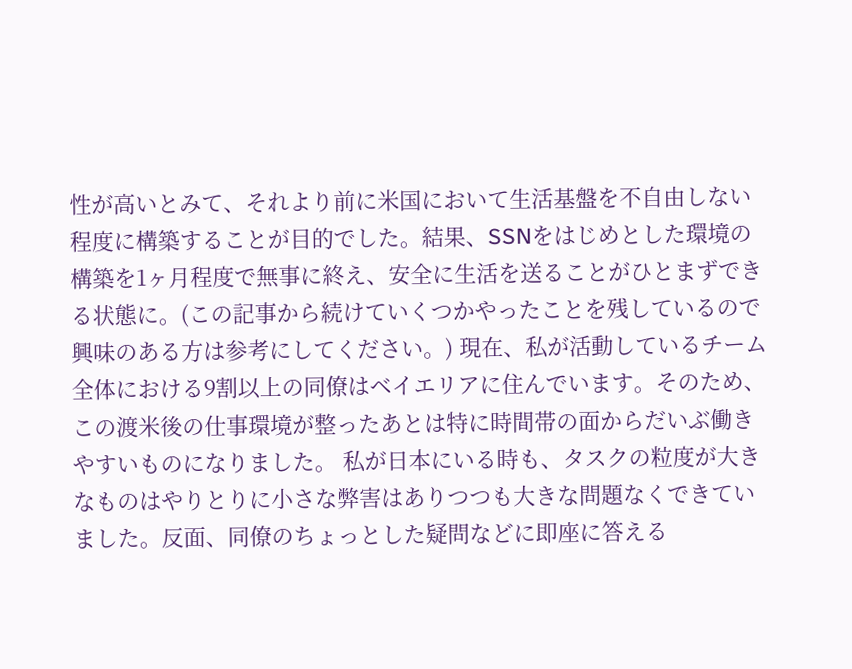性が高いとみて、それより前に米国において生活基盤を不自由しない程度に構築することが目的でした。結果、SSNをはじめとした環境の構築を1ヶ月程度で無事に終え、安全に生活を送ることがひとまずできる状態に。(この記事から続けていくつかやったことを残しているので興味のある方は参考にしてください。) 現在、私が活動しているチーム全体における9割以上の同僚はベイエリアに住んでいます。そのため、この渡米後の仕事環境が整ったあとは特に時間帯の面からだいぶ働きやすいものになりました。 私が日本にいる時も、タスクの粒度が大きなものはやりとりに小さな弊害はありつつも大きな問題なくできていました。反面、同僚のちょっとした疑問などに即座に答える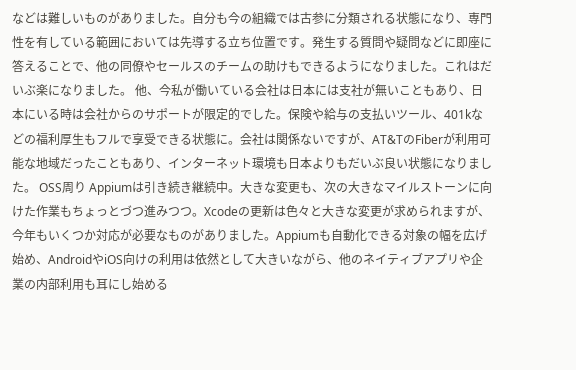などは難しいものがありました。自分も今の組織では古参に分類される状態になり、専門性を有している範囲においては先導する立ち位置です。発生する質問や疑問などに即座に答えることで、他の同僚やセールスのチームの助けもできるようになりました。これはだいぶ楽になりました。 他、今私が働いている会社は日本には支社が無いこともあり、日本にいる時は会社からのサポートが限定的でした。保険や給与の支払いツール、401kなどの福利厚生もフルで享受できる状態に。会社は関係ないですが、AT&TのFiberが利用可能な地域だったこともあり、インターネット環境も日本よりもだいぶ良い状態になりました。 OSS周り Appiumは引き続き継続中。大きな変更も、次の大きなマイルストーンに向けた作業もちょっとづつ進みつつ。Xcodeの更新は色々と大きな変更が求められますが、今年もいくつか対応が必要なものがありました。Appiumも自動化できる対象の幅を広げ始め、AndroidやiOS向けの利用は依然として大きいながら、他のネイティブアプリや企業の内部利用も耳にし始める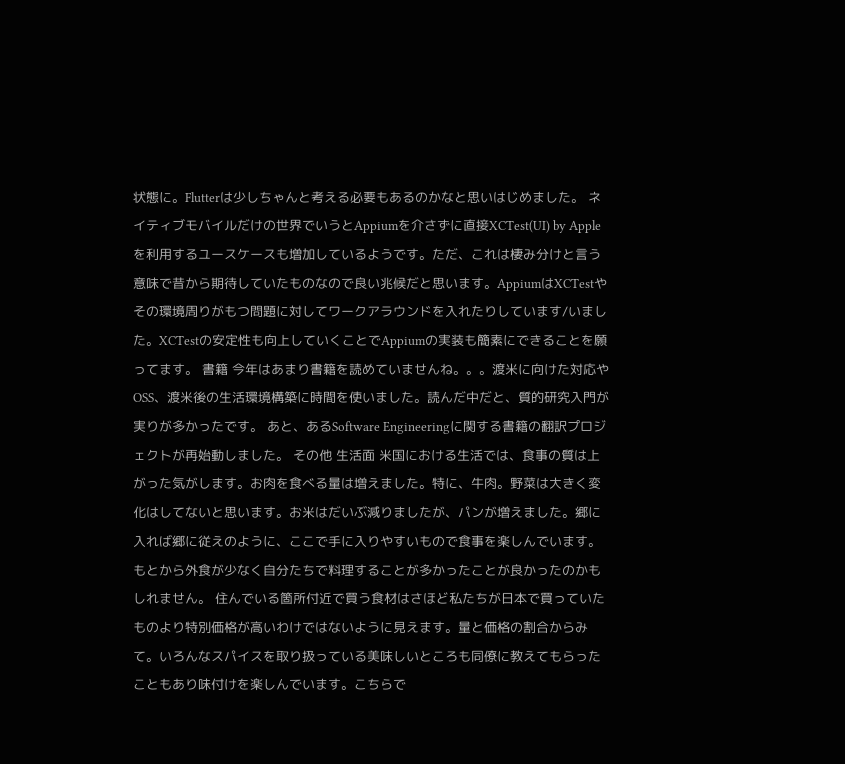状態に。Flutterは少しちゃんと考える必要もあるのかなと思いはじめました。 ネイティブモバイルだけの世界でいうとAppiumを介さずに直接XCTest(UI) by Appleを利用するユースケースも増加しているようです。ただ、これは棲み分けと言う意味で昔から期待していたものなので良い兆候だと思います。AppiumはXCTestやその環境周りがもつ問題に対してワークアラウンドを入れたりしています/いました。XCTestの安定性も向上していくことでAppiumの実装も簡素にできることを願ってます。 書籍 今年はあまり書籍を読めていませんね。。。渡米に向けた対応やOSS、渡米後の生活環境構築に時間を使いました。読んだ中だと、質的研究入門が実りが多かったです。 あと、あるSoftware Engineeringに関する書籍の翻訳プロジェクトが再始動しました。 その他 生活面 米国における生活では、食事の質は上がった気がします。お肉を食べる量は増えました。特に、牛肉。野菜は大きく変化はしてないと思います。お米はだいぶ減りましたが、パンが増えました。郷に入れば郷に従えのように、ここで手に入りやすいもので食事を楽しんでいます。もとから外食が少なく自分たちで料理することが多かったことが良かったのかもしれません。 住んでいる箇所付近で買う食材はさほど私たちが日本で買っていたものより特別価格が高いわけではないように見えます。量と価格の割合からみて。いろんなスパイスを取り扱っている美味しいところも同僚に教えてもらったこともあり味付けを楽しんでいます。こちらで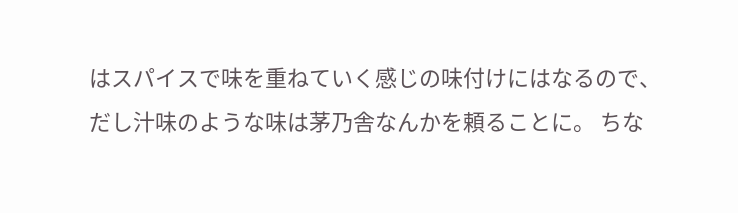はスパイスで味を重ねていく感じの味付けにはなるので、だし汁味のような味は茅乃舎なんかを頼ることに。 ちな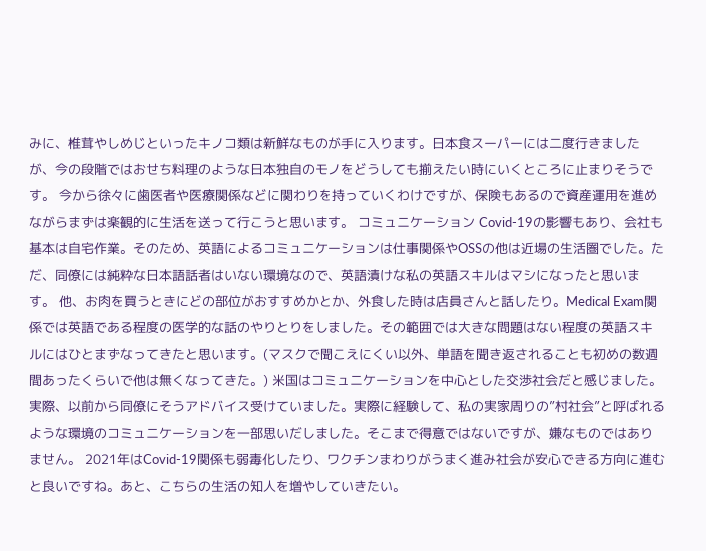みに、椎茸やしめじといったキノコ類は新鮮なものが手に入ります。日本食スーパーには二度行きましたが、今の段階ではおせち料理のような日本独自のモノをどうしても揃えたい時にいくところに止まりそうです。 今から徐々に歯医者や医療関係などに関わりを持っていくわけですが、保険もあるので資産運用を進めながらまずは楽観的に生活を送って行こうと思います。 コミュニケーション Covid-19の影響もあり、会社も基本は自宅作業。そのため、英語によるコミュニケーションは仕事関係やOSSの他は近場の生活圏でした。ただ、同僚には純粋な日本語話者はいない環境なので、英語漬けな私の英語スキルはマシになったと思います。 他、お肉を買うときにどの部位がおすすめかとか、外食した時は店員さんと話したり。Medical Exam関係では英語である程度の医学的な話のやりとりをしました。その範囲では大きな問題はない程度の英語スキルにはひとまずなってきたと思います。(マスクで聞こえにくい以外、単語を聞き返されることも初めの数週間あったくらいで他は無くなってきた。) 米国はコミュニケーションを中心とした交渉社会だと感じました。実際、以前から同僚にそうアドバイス受けていました。実際に経験して、私の実家周りの”村社会”と呼ばれるような環境のコミュニケーションを一部思いだしました。そこまで得意ではないですが、嫌なものではありません。 2021年はCovid-19関係も弱毒化したり、ワクチンまわりがうまく進み社会が安心できる方向に進むと良いですね。あと、こちらの生活の知人を増やしていきたい。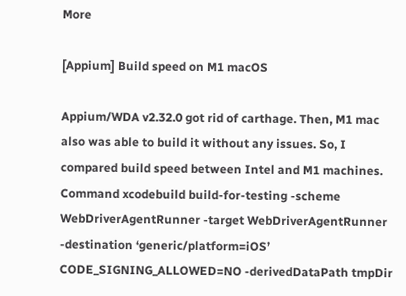More

[Appium] Build speed on M1 macOS

Appium/WDA v2.32.0 got rid of carthage. Then, M1 mac also was able to build it without any issues. So, I compared build speed between Intel and M1 machines. Command xcodebuild build-for-testing -scheme WebDriverAgentRunner -target WebDriverAgentRunner -destination ‘generic/platform=iOS’ CODE_SIGNING_ALLOWED=NO -derivedDataPath tmpDir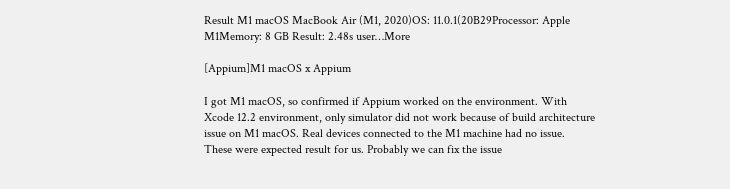Result M1 macOS MacBook Air (M1, 2020)OS: 11.0.1(20B29Processor: Apple M1Memory: 8 GB Result: 2.48s user…More

[Appium]M1 macOS x Appium

I got M1 macOS, so confirmed if Appium worked on the environment. With Xcode 12.2 environment, only simulator did not work because of build architecture issue on M1 macOS. Real devices connected to the M1 machine had no issue. These were expected result for us. Probably we can fix the issue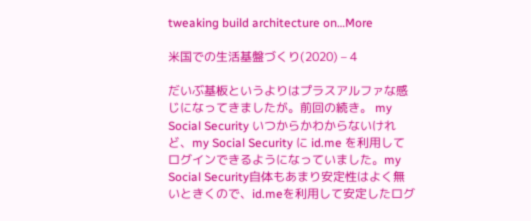tweaking build architecture on…More

米国での生活基盤づくり(2020) – 4

だいぶ基板というよりはプラスアルファな感じになってきましたが。前回の続き。 my Social Security いつからかわからないけれど、my Social Security に id.me を利用してログインできるようになっていました。my Social Security自体もあまり安定性はよく無いときくので、id.meを利用して安定したログ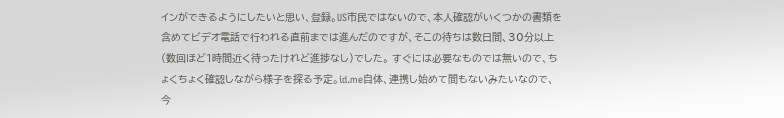インができるようにしたいと思い、登録。US市民ではないので、本人確認がいくつかの書類を含めてビデオ電話で行われる直前までは進んだのですが、そこの待ちは数日間、30分以上(数回ほど1時間近く待ったけれど進捗なし)でした。 すぐには必要なものでは無いので、ちょくちょく確認しながら様子を探る予定。id.me自体、連携し始めて間もないみたいなので、今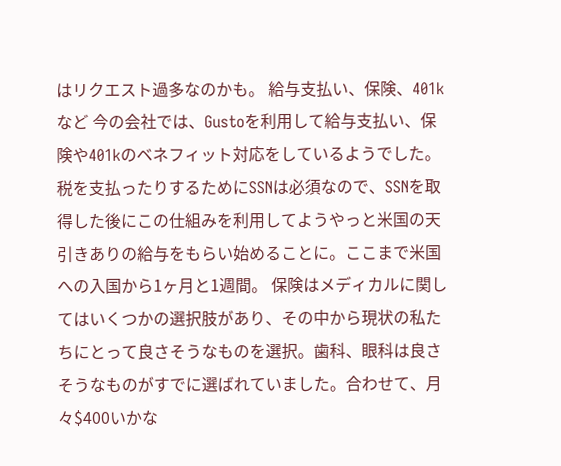はリクエスト過多なのかも。 給与支払い、保険、401kなど 今の会社では、Gustoを利用して給与支払い、保険や401kのベネフィット対応をしているようでした。税を支払ったりするためにSSNは必須なので、SSNを取得した後にこの仕組みを利用してようやっと米国の天引きありの給与をもらい始めることに。ここまで米国への入国から1ヶ月と1週間。 保険はメディカルに関してはいくつかの選択肢があり、その中から現状の私たちにとって良さそうなものを選択。歯科、眼科は良さそうなものがすでに選ばれていました。合わせて、月々$400いかな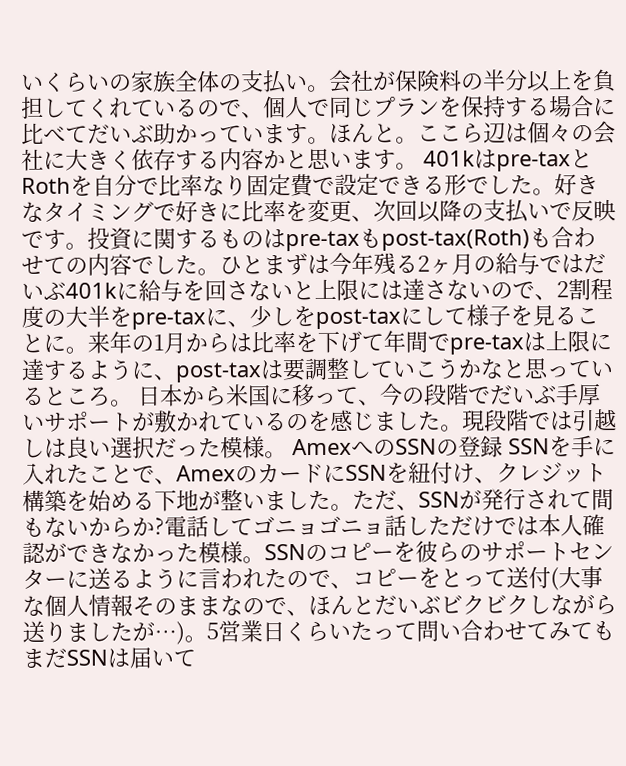いくらいの家族全体の支払い。会社が保険料の半分以上を負担してくれているので、個人で同じプランを保持する場合に比べてだいぶ助かっています。ほんと。ここら辺は個々の会社に大きく依存する内容かと思います。 401kはpre-taxとRothを自分で比率なり固定費で設定できる形でした。好きなタイミングで好きに比率を変更、次回以降の支払いで反映です。投資に関するものはpre-taxもpost-tax(Roth)も合わせての内容でした。ひとまずは今年残る2ヶ月の給与ではだいぶ401kに給与を回さないと上限には達さないので、2割程度の大半をpre-taxに、少しをpost-taxにして様子を見ることに。来年の1月からは比率を下げて年間でpre-taxは上限に達するように、post-taxは要調整していこうかなと思っているところ。 日本から米国に移って、今の段階でだいぶ手厚いサポートが敷かれているのを感じました。現段階では引越しは良い選択だった模様。 AmexへのSSNの登録 SSNを手に入れたことで、AmexのカードにSSNを紐付け、クレジット構築を始める下地が整いました。ただ、SSNが発行されて間もないからか?電話してゴニョゴニョ話しただけでは本人確認ができなかった模様。SSNのコピーを彼らのサポートセンターに送るように言われたので、コピーをとって送付(大事な個人情報そのままなので、ほんとだいぶビクビクしながら送りましたが…)。5営業日くらいたって問い合わせてみてもまだSSNは届いて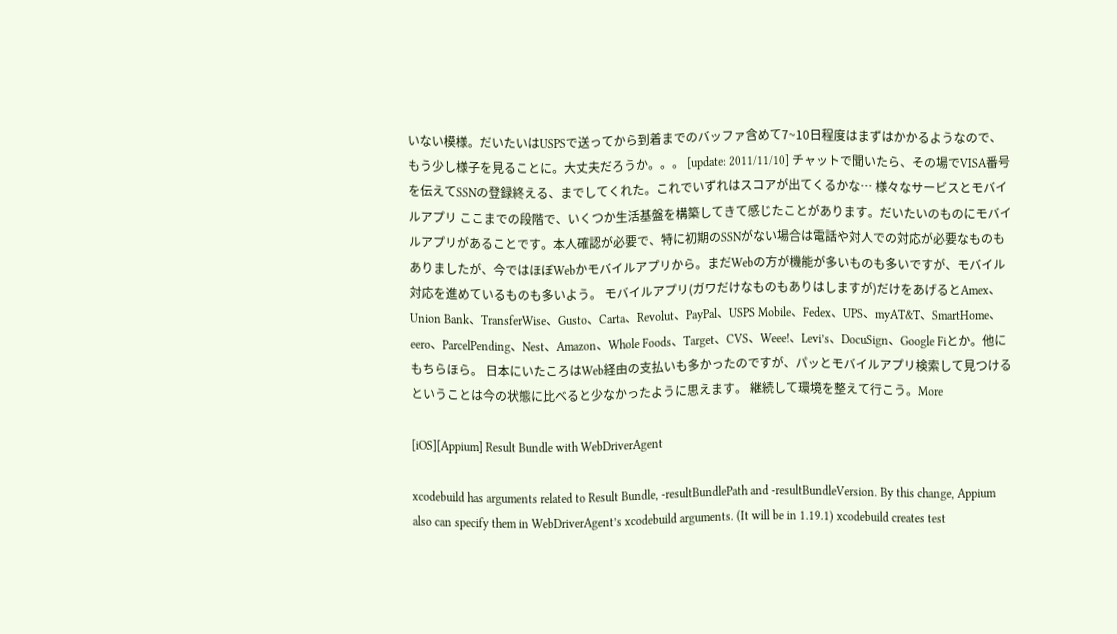いない模様。だいたいはUSPSで送ってから到着までのバッファ含めて7~10日程度はまずはかかるようなので、もう少し様子を見ることに。大丈夫だろうか。。。 [update: 2011/11/10] チャットで聞いたら、その場でVISA番号を伝えてSSNの登録終える、までしてくれた。これでいずれはスコアが出てくるかな… 様々なサービスとモバイルアプリ ここまでの段階で、いくつか生活基盤を構築してきて感じたことがあります。だいたいのものにモバイルアプリがあることです。本人確認が必要で、特に初期のSSNがない場合は電話や対人での対応が必要なものもありましたが、今ではほぼWebかモバイルアプリから。まだWebの方が機能が多いものも多いですが、モバイル対応を進めているものも多いよう。 モバイルアプリ(ガワだけなものもありはしますが)だけをあげるとAmex、Union Bank、TransferWise、Gusto、Carta、Revolut、PayPal、USPS Mobile、Fedex、UPS、myAT&T、SmartHome、eero、ParcelPending、Nest、Amazon、Whole Foods、Target、CVS、Weee!、Levi’s、DocuSign、Google Fiとか。他にもちらほら。 日本にいたころはWeb経由の支払いも多かったのですが、パッとモバイルアプリ検索して見つけるということは今の状態に比べると少なかったように思えます。 継続して環境を整えて行こう。More

[iOS][Appium] Result Bundle with WebDriverAgent

xcodebuild has arguments related to Result Bundle, -resultBundlePath and -resultBundleVersion. By this change, Appium also can specify them in WebDriverAgent’s xcodebuild arguments. (It will be in 1.19.1) xcodebuild creates test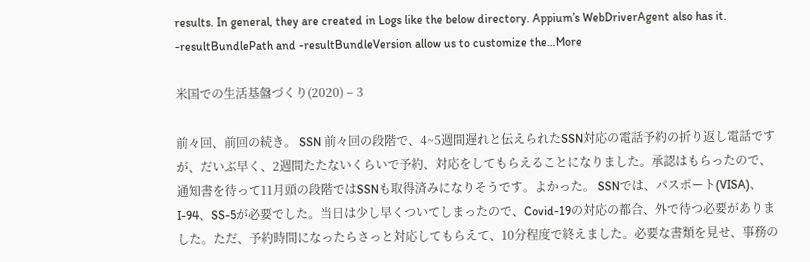results. In general, they are created in Logs like the below directory. Appium’s WebDriverAgent also has it. -resultBundlePath and -resultBundleVersion allow us to customize the…More

米国での生活基盤づくり(2020) – 3

前々回、前回の続き。 SSN 前々回の段階で、4~5週間遅れと伝えられたSSN対応の電話予約の折り返し電話ですが、だいぶ早く、2週間たたないくらいで予約、対応をしてもらえることになりました。承認はもらったので、通知書を待って11月頭の段階ではSSNも取得済みになりそうです。よかった。 SSNでは、パスポート(VISA)、I-94、SS-5が必要でした。当日は少し早くついてしまったので、Covid-19の対応の都合、外で待つ必要がありました。ただ、予約時間になったらさっと対応してもらえて、10分程度で終えました。必要な書類を見せ、事務の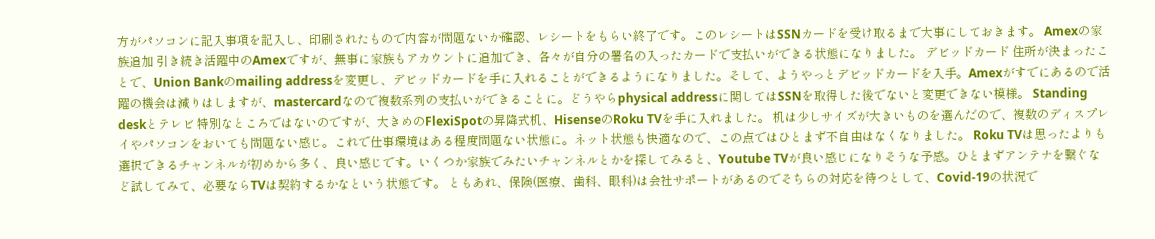方がパソコンに記入事項を記入し、印刷されたもので内容が問題ないか確認、レシートをもらい終了です。このレシートはSSNカードを受け取るまで大事にしておきます。 Amexの家族追加 引き続き活躍中のAmexですが、無事に家族もアカウントに追加でき、各々が自分の署名の入ったカードで支払いができる状態になりました。 デビッドカード 住所が決まったことで、Union Bankのmailing addressを変更し、デビッドカードを手に入れることができるようになりました。そして、ようやっとデビッドカードを入手。Amexがすでにあるので活躍の機会は減りはしますが、mastercardなので複数系列の支払いができることに。どうやらphysical addressに関してはSSNを取得した後でないと変更できない模様。 Standing deskとテレビ 特別なところではないのですが、大きめのFlexiSpotの昇降式机、HisenseのRoku TVを手に入れました。 机は少しサイズが大きいものを選んだので、複数のディスプレイやパソコンをおいても問題ない感じ。これで仕事環境はある程度問題ない状態に。ネット状態も快適なので、この点ではひとまず不自由はなくなりました。 Roku TVは思ったよりも選択できるチャンネルが初めから多く、良い感じです。いくつか家族でみたいチャンネルとかを探してみると、Youtube TVが良い感じになりそうな予感。ひとまずアンテナを繋ぐなど試してみて、必要ならTVは契約するかなという状態です。 ともあれ、保険(医療、歯科、眼科)は会社サポートがあるのでそちらの対応を待つとして、Covid-19の状況で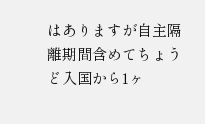はありますが自主隔離期間含めてちょうど入国から1ヶ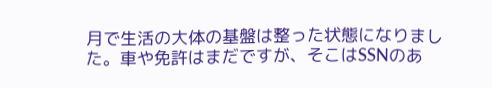月で生活の大体の基盤は整った状態になりました。車や免許はまだですが、そこはSSNのあ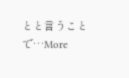とと言うことで…More